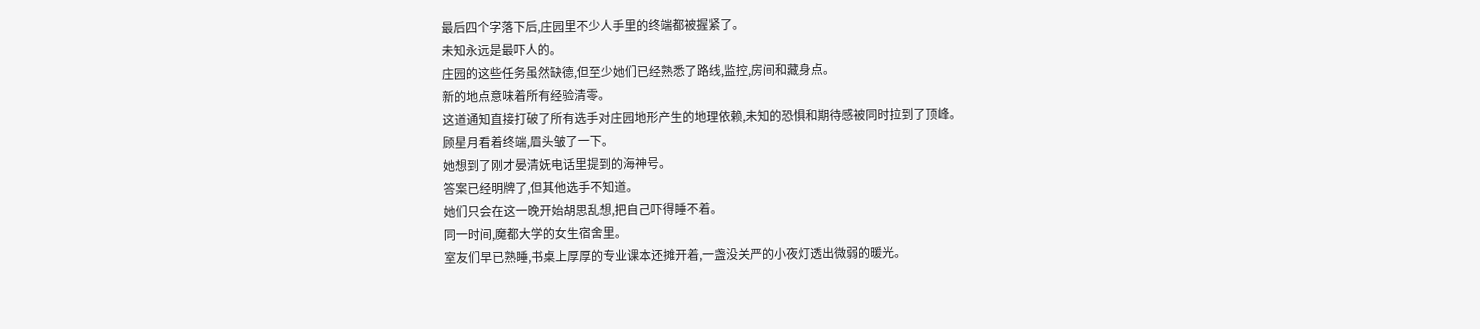最后四个字落下后,庄园里不少人手里的终端都被握紧了。
未知永远是最吓人的。
庄园的这些任务虽然缺德,但至少她们已经熟悉了路线,监控,房间和藏身点。
新的地点意味着所有经验清零。
这道通知直接打破了所有选手对庄园地形产生的地理依赖,未知的恐惧和期待感被同时拉到了顶峰。
顾星月看着终端,眉头皱了一下。
她想到了刚才晏清妩电话里提到的海神号。
答案已经明牌了,但其他选手不知道。
她们只会在这一晚开始胡思乱想,把自己吓得睡不着。
同一时间,魔都大学的女生宿舍里。
室友们早已熟睡,书桌上厚厚的专业课本还摊开着,一盏没关严的小夜灯透出微弱的暖光。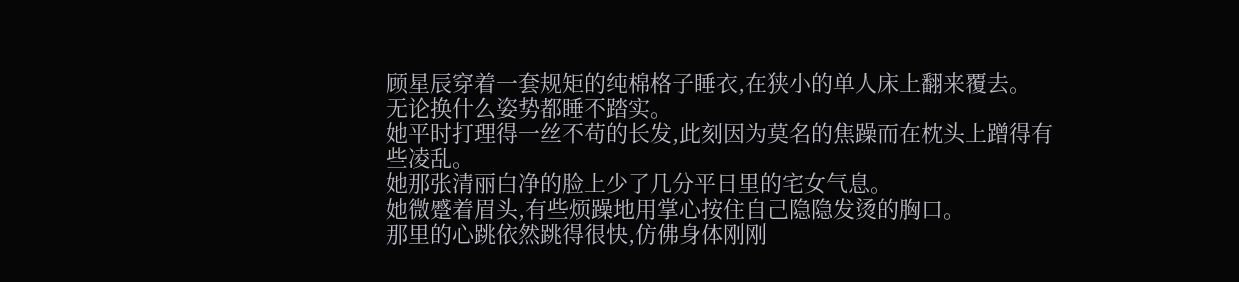顾星辰穿着一套规矩的纯棉格子睡衣,在狭小的单人床上翻来覆去。
无论换什么姿势都睡不踏实。
她平时打理得一丝不苟的长发,此刻因为莫名的焦躁而在枕头上蹭得有些凌乱。
她那张清丽白净的脸上少了几分平日里的宅女气息。
她微蹙着眉头,有些烦躁地用掌心按住自己隐隐发烫的胸口。
那里的心跳依然跳得很快,仿佛身体刚刚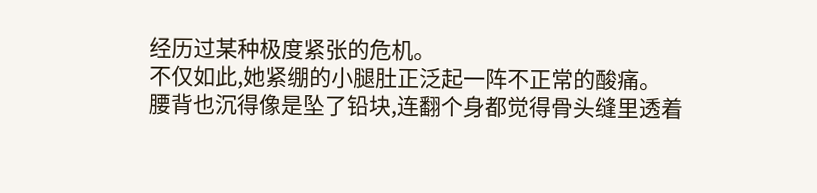经历过某种极度紧张的危机。
不仅如此,她紧绷的小腿肚正泛起一阵不正常的酸痛。
腰背也沉得像是坠了铅块,连翻个身都觉得骨头缝里透着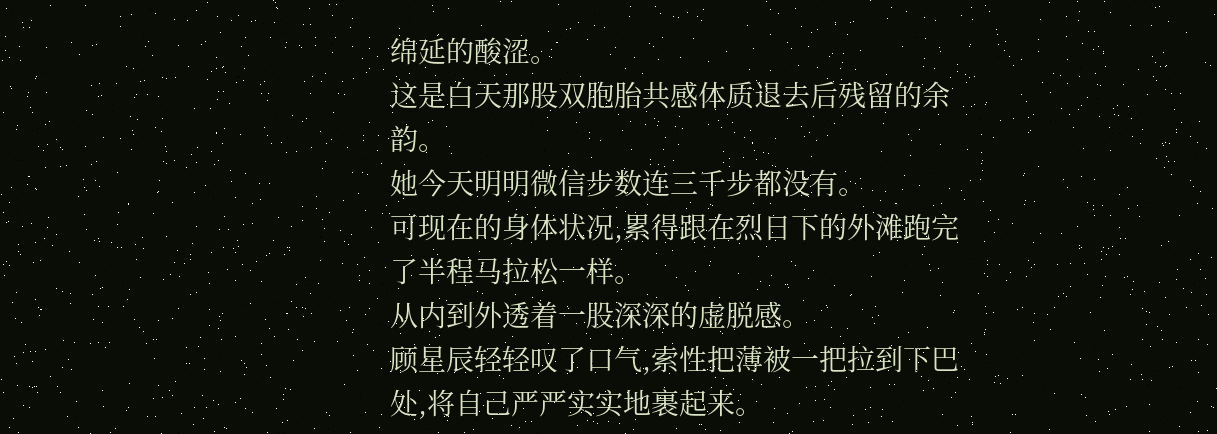绵延的酸涩。
这是白天那股双胞胎共感体质退去后残留的余韵。
她今天明明微信步数连三千步都没有。
可现在的身体状况,累得跟在烈日下的外滩跑完了半程马拉松一样。
从内到外透着一股深深的虚脱感。
顾星辰轻轻叹了口气,索性把薄被一把拉到下巴处,将自己严严实实地裹起来。